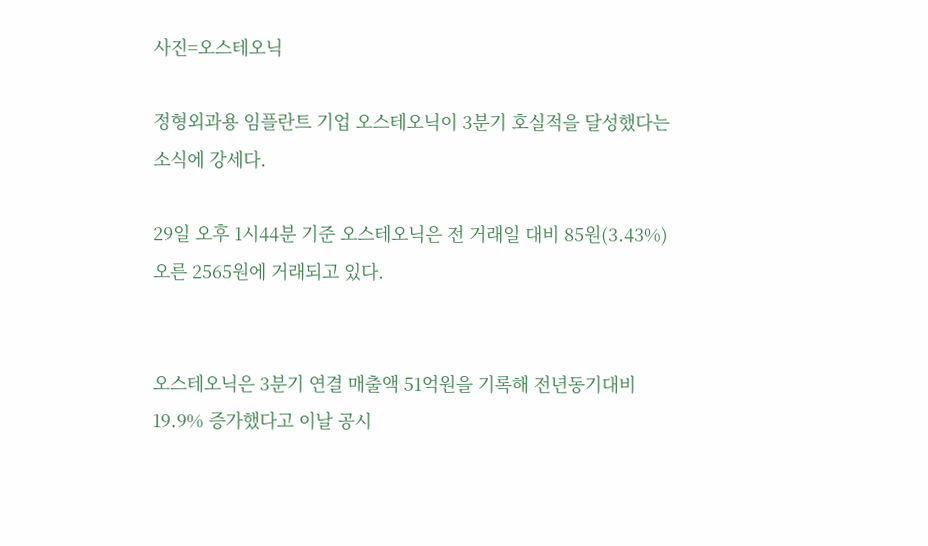사진=오스테오닉

정형외과용 임플란트 기업 오스테오닉이 3분기 호실적을 달성했다는 소식에 강세다.

29일 오후 1시44분 기준 오스테오닉은 전 거래일 대비 85원(3.43%) 오른 2565원에 거래되고 있다.


오스테오닉은 3분기 연결 매출액 51억원을 기록해 전년동기대비 19.9% 증가했다고 이날 공시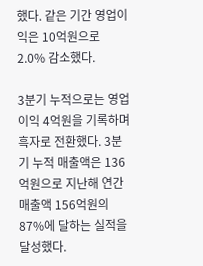했다. 같은 기간 영업이익은 10억원으로 2.0% 감소했다.

3분기 누적으로는 영업이익 4억원을 기록하며 흑자로 전환했다. 3분기 누적 매출액은 136억원으로 지난해 연간 매출액 156억원의 87%에 달하는 실적을 달성했다.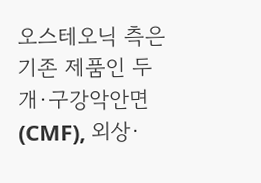오스테오닉 측은 기존 제품인 두개·구강악안면(CMF), 외상·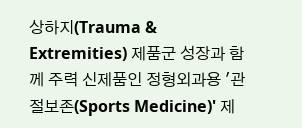상하지(Trauma & Extremities) 제품군 성장과 함께 주력 신제품인 정형외과용 '관절보존(Sports Medicine)' 제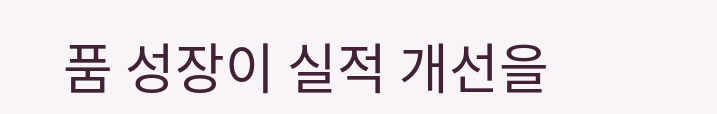품 성장이 실적 개선을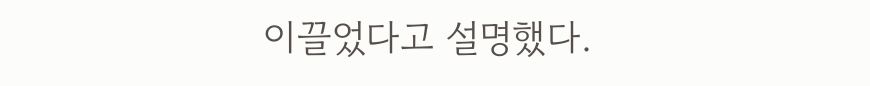이끌었다고 설명했다.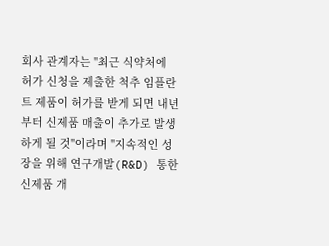회사 관계자는 "최근 식약처에 허가 신청을 제출한 척추 임플란트 제품이 허가를 받게 되면 내년부터 신제품 매출이 추가로 발생하게 될 것"이라며 "지속적인 성장을 위해 연구개발(R&D) 통한 신제품 개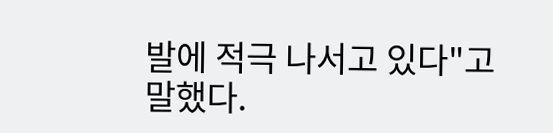발에 적극 나서고 있다"고 말했다.